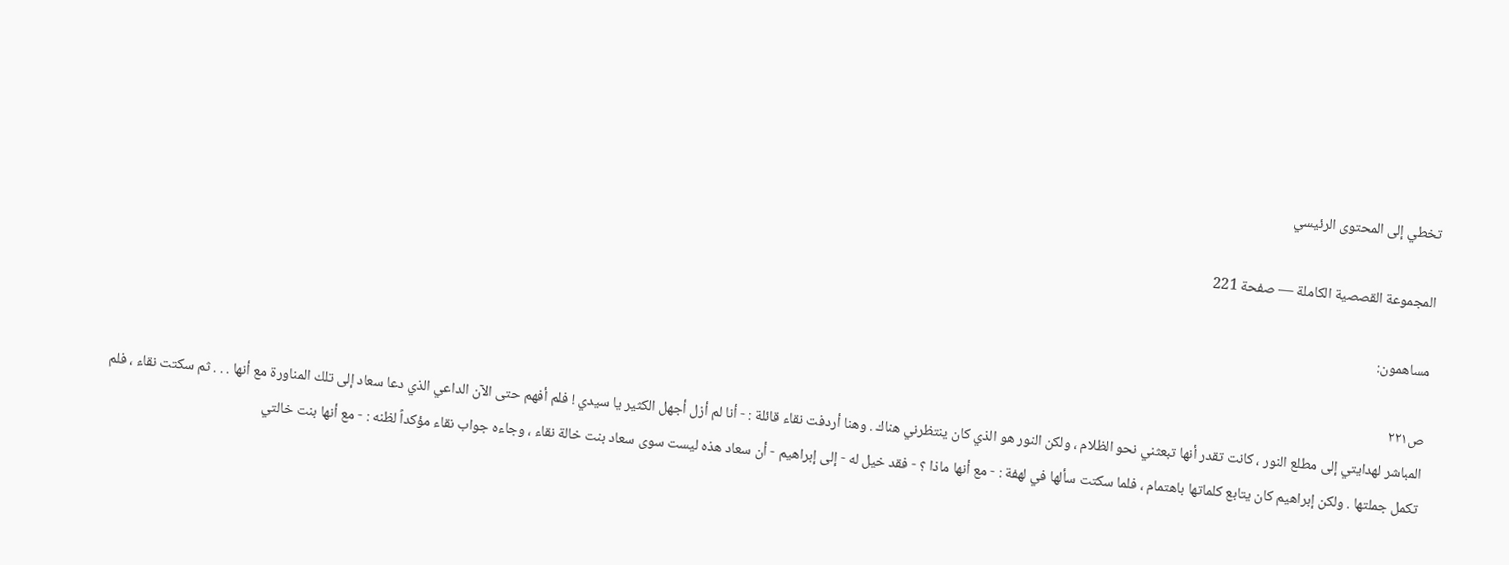تخطي إلى المحتوى الرئيسي

المجموعة القصصية الكاملة — صفحة 221

مساهمون:

ص٢٢١
المباشر لهدايتي إلى مطلع النور ، كانت تقدر أنها تبعثني نحو الظلام ، ولكن النور هو الذي كان ينتظرني هناك . وهنا أردفت نقاء قائلة : - أنا لم أزل أجهل الكثير يا سيدي ! فلم أفهم حتى الآن الداعي الذي دعا سعاد إلى تلك المناورة مع أنها . . . ثم سكتت نقاء ، فلم تكمل جملتها . ولكن إبراهيم كان يتابع كلماتها باهتمام ، فلما سكتت سألها في لهفة : - مع أنها ماذا ؟ - فقد خيل له - إلى إبراهيم - أن سعاد هذه ليست سوى سعاد بنت خالة نقاء ، وجاءه جواب نقاء مؤكداً لظنه : - مع أنها بنت خالتي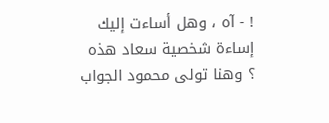! - آه ، وهل أساءت إليك إساءة شخصية سعاد هذه ؟ وهنا تولى محمود الجواب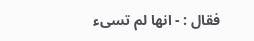فقال : - انها لم تسىء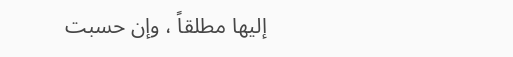إليها مطلقاً ، وإن حسبت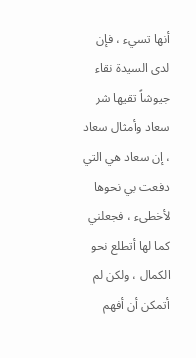أنها تسيء ، فإن لدى السيدة نقاء جيوشاً تقيها شر سعاد وأمثال سعاد ، إن سعاد هي التي دفعت بي نحوها لأخطىء ، فجعلني كما لها أتطلع نحو الكمال ، ولكن لم أتمكن أن أفهم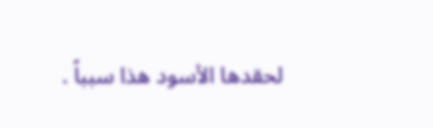لحقدها الأسود هذا سبباً .